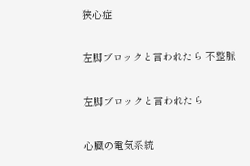狭心症

左脚ブロックと言われたら 不整脈

左脚ブロックと言われたら

心臓の電気系統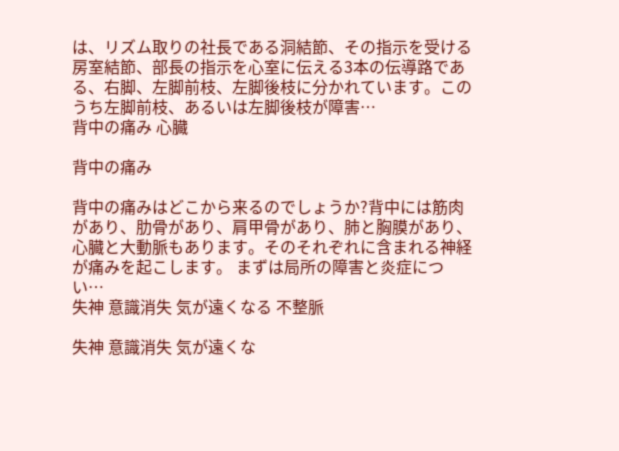は、リズム取りの社長である洞結節、その指示を受ける房室結節、部長の指示を心室に伝える3本の伝導路である、右脚、左脚前枝、左脚後枝に分かれています。このうち左脚前枝、あるいは左脚後枝が障害…
背中の痛み 心臓

背中の痛み

背中の痛みはどこから来るのでしょうか?背中には筋肉があり、肋骨があり、肩甲骨があり、肺と胸膜があり、心臓と大動脈もあります。そのそれぞれに含まれる神経が痛みを起こします。 まずは局所の障害と炎症につい…
失神 意識消失 気が遠くなる 不整脈

失神 意識消失 気が遠くな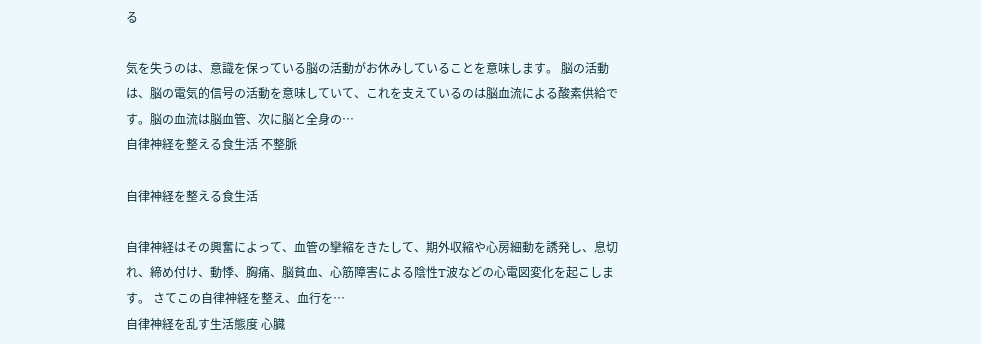る

気を失うのは、意識を保っている脳の活動がお休みしていることを意味します。 脳の活動は、脳の電気的信号の活動を意味していて、これを支えているのは脳血流による酸素供給です。脳の血流は脳血管、次に脳と全身の…
自律神経を整える食生活 不整脈

自律神経を整える食生活

自律神経はその興奮によって、血管の攣縮をきたして、期外収縮や心房細動を誘発し、息切れ、締め付け、動悸、胸痛、脳貧血、心筋障害による陰性T波などの心電図変化を起こします。 さてこの自律神経を整え、血行を…
自律神経を乱す生活態度 心臓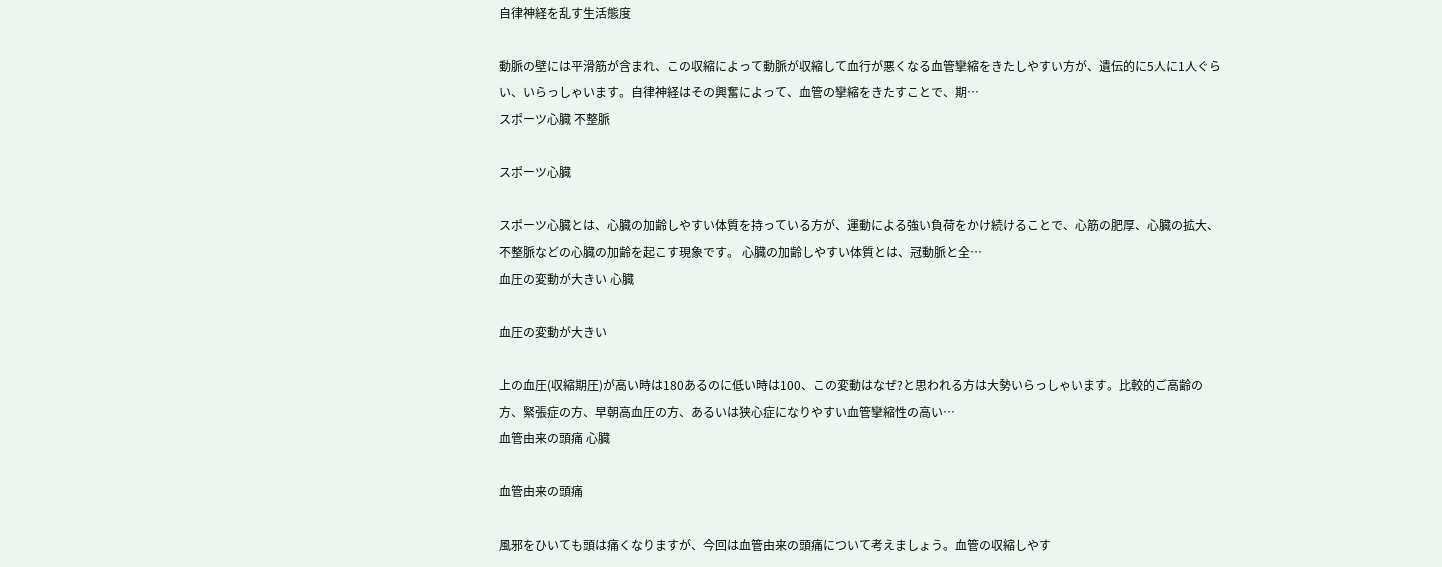自律神経を乱す生活態度

動脈の壁には平滑筋が含まれ、この収縮によって動脈が収縮して血行が悪くなる血管攣縮をきたしやすい方が、遺伝的に5人に1人ぐらい、いらっしゃいます。自律神経はその興奮によって、血管の攣縮をきたすことで、期…
スポーツ心臓 不整脈

スポーツ心臓

スポーツ心臓とは、心臓の加齢しやすい体質を持っている方が、運動による強い負荷をかけ続けることで、心筋の肥厚、心臓の拡大、不整脈などの心臓の加齢を起こす現象です。 心臓の加齢しやすい体質とは、冠動脈と全…
血圧の変動が大きい 心臓

血圧の変動が大きい

上の血圧(収縮期圧)が高い時は180あるのに低い時は100、この変動はなぜ?と思われる方は大勢いらっしゃいます。比較的ご高齢の方、緊張症の方、早朝高血圧の方、あるいは狭心症になりやすい血管攣縮性の高い…
血管由来の頭痛 心臓

血管由来の頭痛

風邪をひいても頭は痛くなりますが、今回は血管由来の頭痛について考えましょう。血管の収縮しやす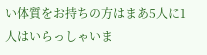い体質をお持ちの方はまあ5人に1人はいらっしゃいま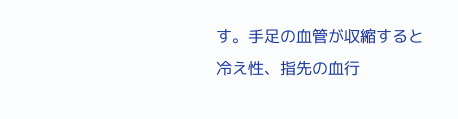す。手足の血管が収縮すると冷え性、指先の血行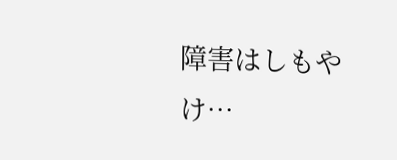障害はしもやけ…